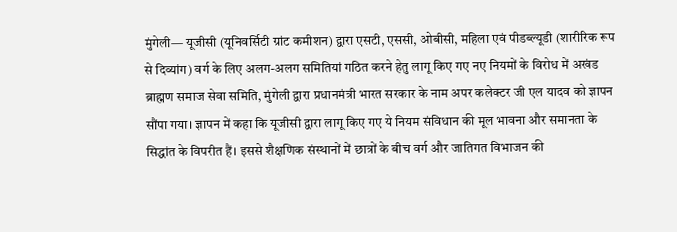मुंगेली— यूजीसी (यूनिवर्सिटी ग्रांट कमीशन) द्वारा एसटी, एससी, ओबीसी, महिला एवं पीडब्ल्यूडी (शारीरिक रूप से दिव्यांग) वर्ग के लिए अलग-अलग समितियां गठित करने हेतु लागू किए गए नए नियमों के विरोध में अखंड ब्राह्मण समाज सेवा समिति, मुंगेली द्वारा प्रधानमंत्री भारत सरकार के नाम अपर कलेक्टर जी एल यादव को ज्ञापन सौंपा गया। ज्ञापन में कहा कि यूजीसी द्वारा लागू किए गए ये नियम संविधान की मूल भावना और समानता के सिद्धांत के विपरीत हैं। इससे शैक्षणिक संस्थानों में छात्रों के बीच वर्ग और जातिगत विभाजन की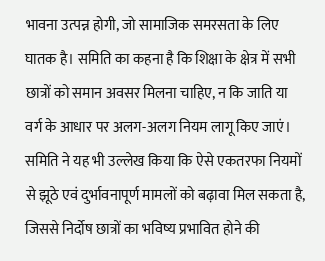भावना उत्पन्न होगी, जो सामाजिक समरसता के लिए घातक है। समिति का कहना है कि शिक्षा के क्षेत्र में सभी छात्रों को समान अवसर मिलना चाहिए, न कि जाति या वर्ग के आधार पर अलग-अलग नियम लागू किए जाएं। समिति ने यह भी उल्लेख किया कि ऐसे एकतरफा नियमों से झूठे एवं दुर्भावनापूर्ण मामलों को बढ़ावा मिल सकता है, जिससे निर्दोष छात्रों का भविष्य प्रभावित होने की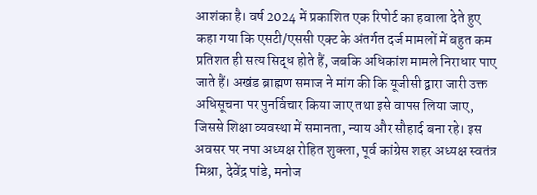आशंका है। वर्ष 2024 में प्रकाशित एक रिपोर्ट का हवाला देते हुए कहा गया कि एसटी/एससी एक्ट के अंतर्गत दर्ज मामलों में बहुत कम प्रतिशत ही सत्य सिद्ध होते हैं, जबकि अधिकांश मामले निराधार पाए जाते हैं। अखंड ब्राह्मण समाज ने मांग की कि यूजीसी द्वारा जारी उक्त अधिसूचना पर पुनर्विचार किया जाए तथा इसे वापस लिया जाए, जिससे शिक्षा व्यवस्था में समानता, न्याय और सौहार्द बना रहे। इस अवसर पर नपा अध्यक्ष रोहित शुक्ला, पूर्व कांग्रेस शहर अध्यक्ष स्वतंत्र मिश्रा, देवेंद्र पांडे, मनोज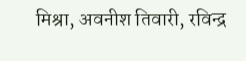मिश्रा, अवनीश तिवारी, रविन्द्र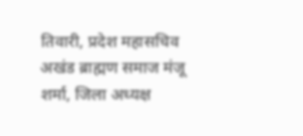तिवारी, प्रदेश महासचिव अखंड ब्राह्मण समाज मंजू शर्मा, जिला अध्यक्ष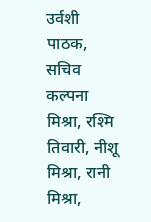उर्वशी पाठक, सचिव कल्पना मिश्रा, रश्मि तिवारी, नीशू मिश्रा, रानी मिश्रा,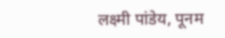लक्ष्मी पांडेय, पूनम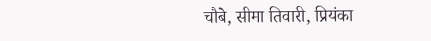चौबे, सीमा तिवारी, प्रियंका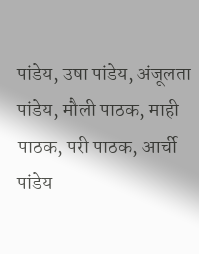पांडेय, उषा पांडेय, अंजूलता पांडेय, मौली पाठक, माही पाठक, परी पाठक, आर्ची पांडेय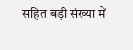सहित बड़ी संख्या में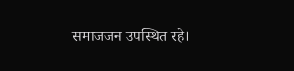समाजजन उपस्थित रहे।